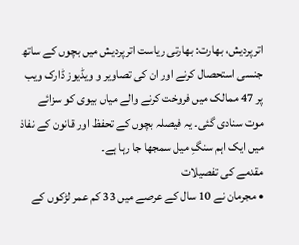اترپردیش، بھارت: بھارتی ریاست اترپردیش میں بچوں کے ساتھ جنسی استحصال کرنے اور ان کی تصاویر و ویڈیوز ڈارک ویب پر 47 ممالک میں فروخت کرنے والے میاں بیوی کو سزائے موت سنادی گئی۔ یہ فیصلہ بچوں کے تحفظ اور قانون کے نفاذ میں ایک اہم سنگِ میل سمجھا جا رہا ہے۔
مقدمے کی تفصیلات
• مجرمان نے 10 سال کے عرصے میں 33 کم عمر لڑکوں کے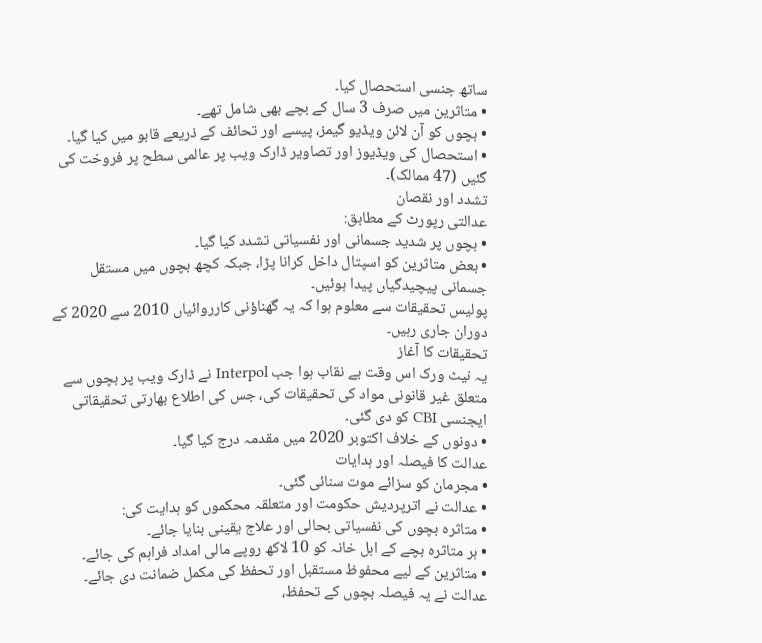ساتھ جنسی استحصال کیا۔
• متاثرین میں صرف 3 سال کے بچے بھی شامل تھے۔
• بچوں کو آن لائن ویڈیو گیمز، پیسے اور تحائف کے ذریعے قابو میں کیا گیا۔
• استحصال کی ویڈیوز اور تصاویر ڈارک ویب پر عالمی سطح پر فروخت کی گئیں (47 ممالک)۔
تشدد اور نقصان
عدالتی رپورٹ کے مطابق:
• بچوں پر شدید جسمانی اور نفسیاتی تشدد کیا گیا۔
• بعض متاثرین کو اسپتال داخل کرانا پڑا، جبکہ کچھ بچوں میں مستقل جسمانی پیچیدگیاں پیدا ہوئیں۔
پولیس تحقیقات سے معلوم ہوا کہ یہ گھناؤنی کارروائیاں 2010 سے 2020 کے دوران جاری رہیں۔
تحقیقات کا آغاز
یہ نیٹ ورک اس وقت بے نقاب ہوا جب Interpol نے ڈارک ویب پر بچوں سے متعلق غیر قانونی مواد کی تحقیقات کی، جس کی اطلاع بھارتی تحقیقاتی ایجنسی CBI کو دی گئی۔
• دونوں کے خلاف اکتوبر 2020 میں مقدمہ درج کیا گیا۔
عدالت کا فیصلہ اور ہدایات
• مجرمان کو سزائے موت سنائی گئی۔
• عدالت نے اترپردیش حکومت اور متعلقہ محکموں کو ہدایت کی:
• متاثرہ بچوں کی نفسیاتی بحالی اور علاج یقینی بنایا جائے۔
• ہر متاثرہ بچے کے اہل خانہ کو 10 لاکھ روپے مالی امداد فراہم کی جائے۔
• متاثرین کے لیے محفوظ مستقبل اور تحفظ کی مکمل ضمانت دی جائے۔
عدالت نے یہ فیصلہ بچوں کے تحفظ،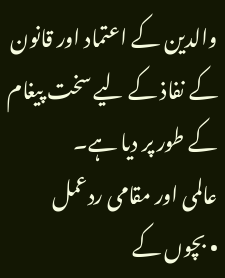والدین کے اعتماد اور قانون کے نفاذ کے لیے سخت پیغام کے طور پر دیا ہے۔
عالمی اور مقامی ردعمل
• بچوں کے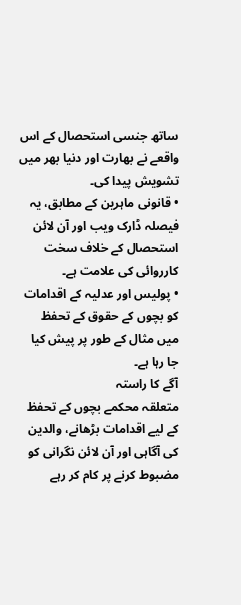ساتھ جنسی استحصال کے اس واقعے نے بھارت اور دنیا بھر میں تشویش پیدا کی۔
• قانونی ماہرین کے مطابق، یہ فیصلہ ڈارک ویب اور آن لائن استحصال کے خلاف سخت کارروائی کی علامت ہے۔
• پولیس اور عدلیہ کے اقدامات کو بچوں کے حقوق کے تحفظ میں مثال کے طور پر پیش کیا جا رہا ہے۔
آگے کا راستہ
متعلقہ محکمے بچوں کے تحفظ کے لیے اقدامات بڑھانے، والدین کی آگاہی اور آن لائن نگرانی کو مضبوط کرنے پر کام کر رہے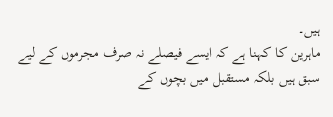ہیں۔
ماہرین کا کہنا ہے کہ ایسے فیصلے نہ صرف مجرموں کے لیے سبق ہیں بلکہ مستقبل میں بچوں کے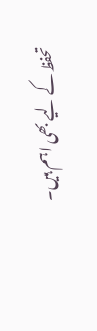تحفظ کے لیے بھی اہم ہیں۔